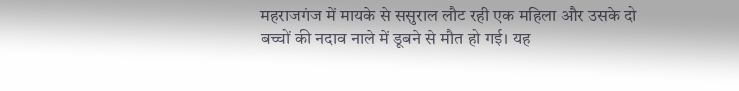महराजगंज में मायके से ससुराल लौट रही एक महिला और उसके दो बच्चों की नदाव नाले में डूबने से मौत हो गई। यह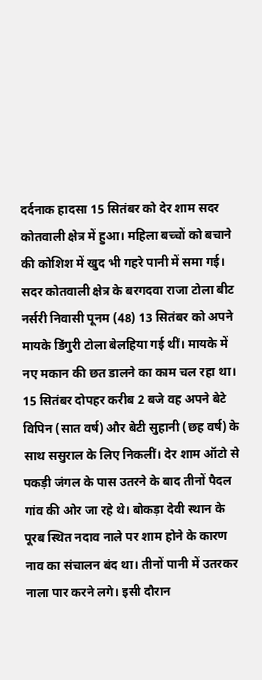दर्दनाक हादसा 15 सितंबर को देर शाम सदर कोतवाली क्षेत्र में हुआ। महिला बच्चों को बचाने की कोशिश में खुद भी गहरे पानी में समा गई।
सदर कोतवाली क्षेत्र के बरगदवा राजा टोला बीट नर्सरी निवासी पूनम (48) 13 सितंबर को अपने मायके डिंगुरी टोला बेलहिया गई थीं। मायके में नए मकान की छत डालने का काम चल रहा था। 15 सितंबर दोपहर करीब 2 बजे वह अपने बेटे विपिन (सात वर्ष) और बेटी सुहानी (छह वर्ष) के साथ ससुराल के लिए निकलीं। देर शाम ऑटो से पकड़ी जंगल के पास उतरने के बाद तीनों पैदल गांव की ओर जा रहे थे। बोकड़ा देवी स्थान के पूरब स्थित नदाव नाले पर शाम होने के कारण नाव का संचालन बंद था। तीनों पानी में उतरकर नाला पार करने लगे। इसी दौरान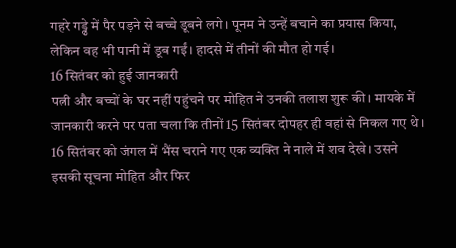गहरे गड्ढे में पैर पड़ने से बच्चे डूबने लगे। पूनम ने उन्हें बचाने का प्रयास किया, लेकिन वह भी पानी में डूब गईं। हादसे में तीनों की मौत हो गई।
16 सितंबर को हुई जानकारी
पत्नी और बच्चों के घर नहीं पहुंचने पर मोहित ने उनकी तलाश शुरू की। मायके में जानकारी करने पर पता चला कि तीनों 15 सितंबर दोपहर ही वहां से निकल गए थे। 16 सितंबर को जंगल में भैंस चराने गए एक व्यक्ति ने नाले में शव देखे। उसने इसकी सूचना मोहित और फिर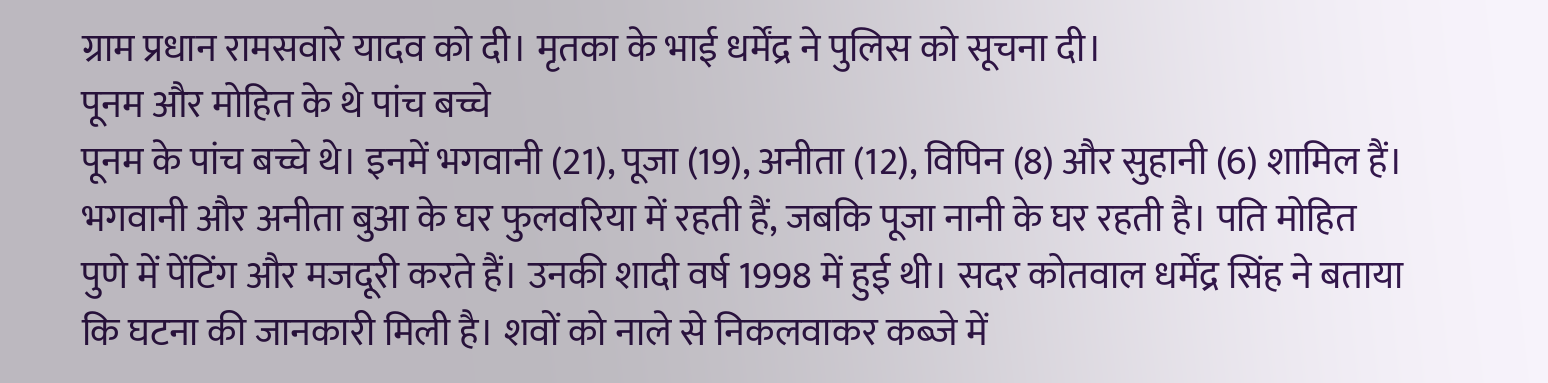ग्राम प्रधान रामसवारे यादव को दी। मृतका के भाई धर्मेंद्र ने पुलिस को सूचना दी।
पूनम और मोहित के थे पांच बच्चे
पूनम के पांच बच्चे थे। इनमें भगवानी (21), पूजा (19), अनीता (12), विपिन (8) और सुहानी (6) शामिल हैं। भगवानी और अनीता बुआ के घर फुलवरिया में रहती हैं, जबकि पूजा नानी के घर रहती है। पति मोहित पुणे में पेंटिंग और मजदूरी करते हैं। उनकी शादी वर्ष 1998 में हुई थी। सदर कोतवाल धर्मेंद्र सिंह ने बताया कि घटना की जानकारी मिली है। शवों को नाले से निकलवाकर कब्जे में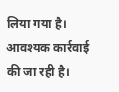लिया गया है। आवश्यक कार्रवाई की जा रही है।